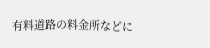有料道路の料金所などに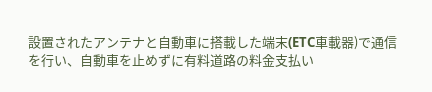設置されたアンテナと自動車に搭載した端末(ETC車載器)で通信を行い、自動車を止めずに有料道路の料金支払い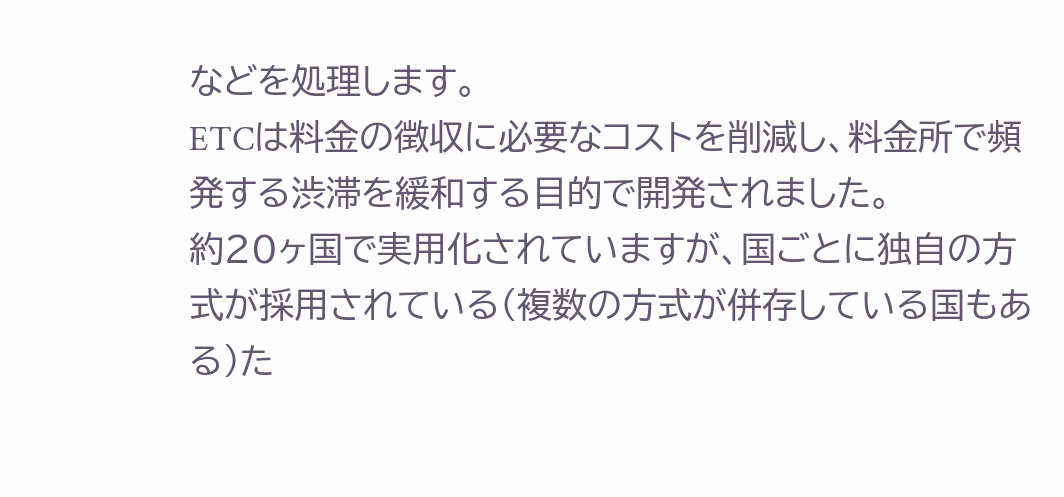などを処理します。
ETCは料金の徴収に必要なコストを削減し、料金所で頻発する渋滞を緩和する目的で開発されました。
約20ヶ国で実用化されていますが、国ごとに独自の方式が採用されている(複数の方式が併存している国もある)た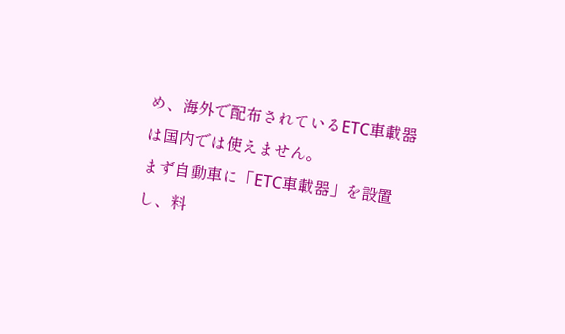め、海外で配布されているETC車載器は国内では使えません。
まず自動車に「ETC車載器」を設置し、料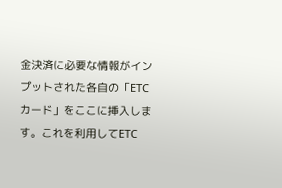金決済に必要な情報がインプットされた各自の「ETCカード」をここに挿入します。これを利用してETC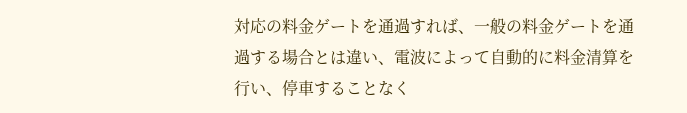対応の料金ゲートを通過すれば、一般の料金ゲートを通過する場合とは違い、電波によって自動的に料金清算を行い、停車することなく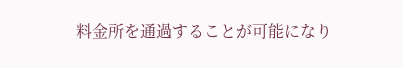料金所を通過することが可能になり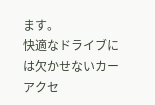ます。
快適なドライブには欠かせないカーアクセ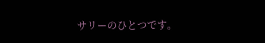サリーのひとつです。